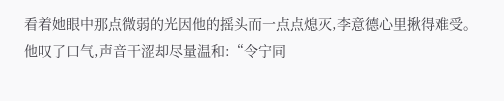看着她眼中那点微弱的光因他的摇头而一点点熄灭,李意德心里揪得难受。
他叹了口气,声音干涩却尽量温和:“令宁同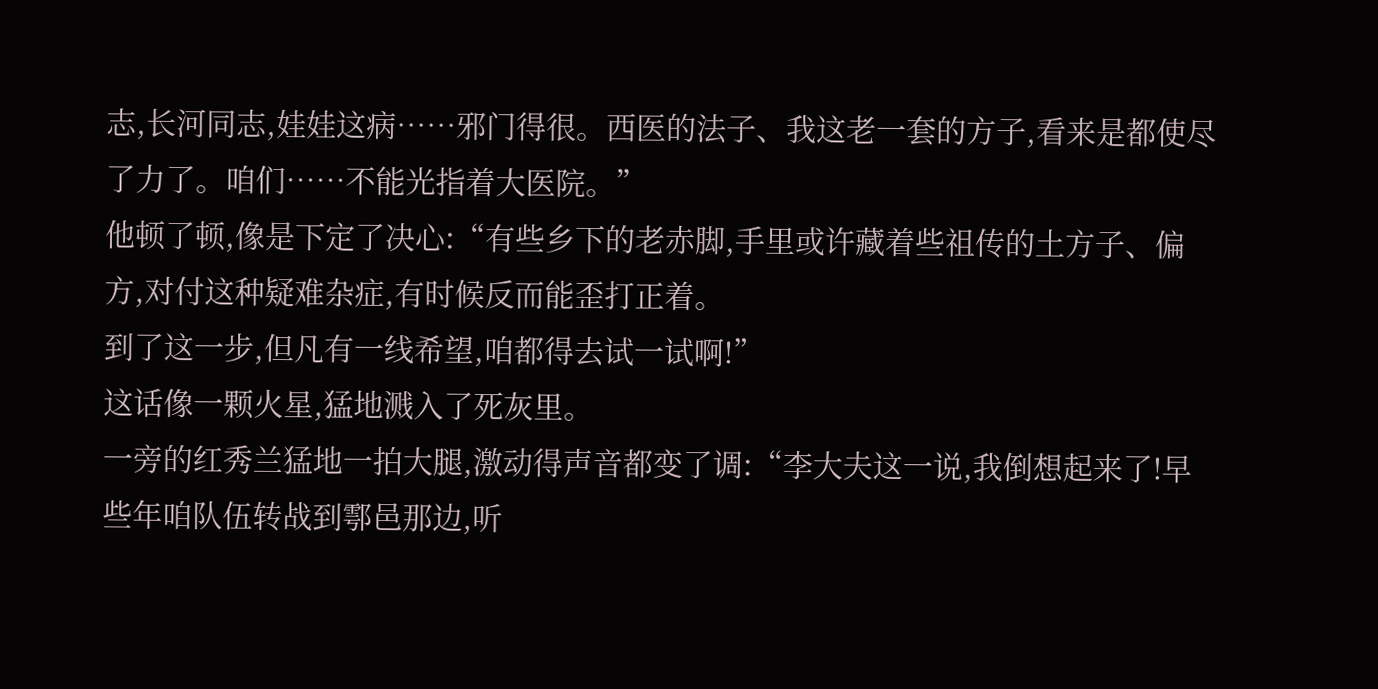志,长河同志,娃娃这病……邪门得很。西医的法子、我这老一套的方子,看来是都使尽了力了。咱们……不能光指着大医院。”
他顿了顿,像是下定了决心:“有些乡下的老赤脚,手里或许藏着些祖传的土方子、偏方,对付这种疑难杂症,有时候反而能歪打正着。
到了这一步,但凡有一线希望,咱都得去试一试啊!”
这话像一颗火星,猛地溅入了死灰里。
一旁的红秀兰猛地一拍大腿,激动得声音都变了调:“李大夫这一说,我倒想起来了!早些年咱队伍转战到鄠邑那边,听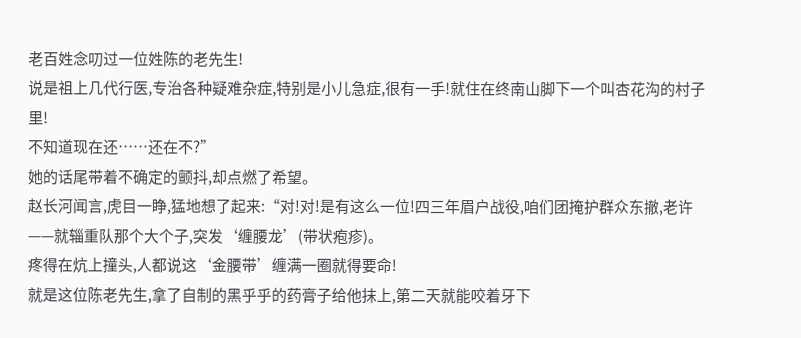老百姓念叨过一位姓陈的老先生!
说是祖上几代行医,专治各种疑难杂症,特别是小儿急症,很有一手!就住在终南山脚下一个叫杏花沟的村子里!
不知道现在还……还在不?”
她的话尾带着不确定的颤抖,却点燃了希望。
赵长河闻言,虎目一睁,猛地想了起来:“对!对!是有这么一位!四三年眉户战役,咱们团掩护群众东撤,老许——就辎重队那个大个子,突发‘缠腰龙’(带状疱疹)。
疼得在炕上撞头,人都说这‘金腰带’缠满一圈就得要命!
就是这位陈老先生,拿了自制的黑乎乎的药膏子给他抹上,第二天就能咬着牙下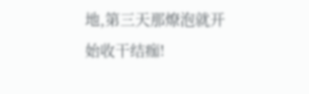地,第三天那燎泡就开始收干结痂!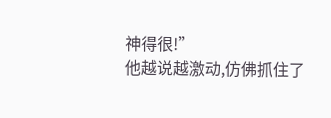神得很!”
他越说越激动,仿佛抓住了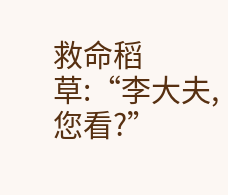救命稻草:“李大夫,您看?”